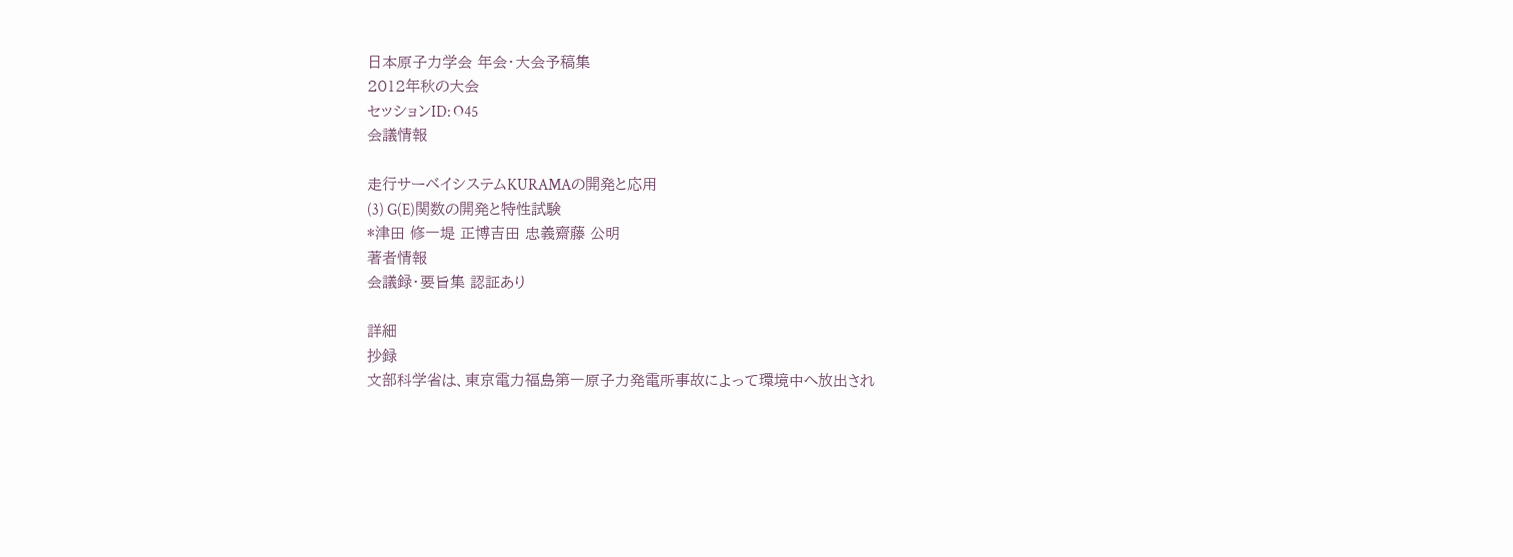日本原子力学会 年会・大会予稿集
2012年秋の大会
セッションID: O45
会議情報

走行サーベイシステムKURAMAの開発と応用
(3) G(E)関数の開発と特性試験
*津田 修一堤 正博吉田 忠義齋藤 公明
著者情報
会議録・要旨集 認証あり

詳細
抄録
文部科学省は、東京電力福島第一原子力発電所事故によって環境中へ放出され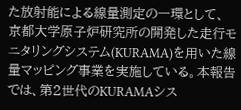た放射能による線量測定の一環として、京都大学原子炉研究所の開発した走行モニタリングシステム(KURAMA)を用いた線量マッピング事業を実施している。本報告では、第2世代のKURAMAシス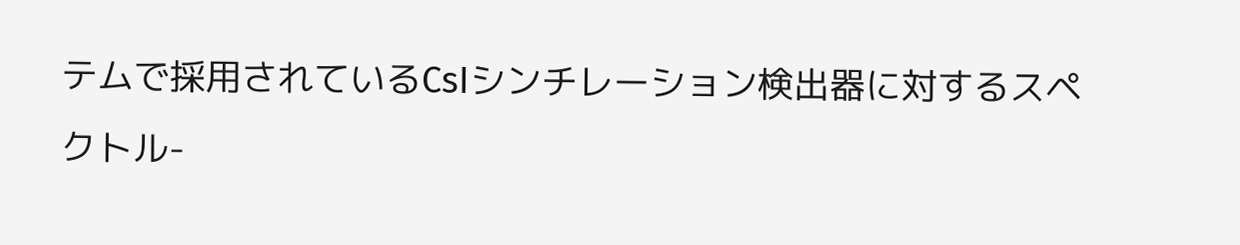テムで採用されているCsIシンチレーション検出器に対するスペクトル-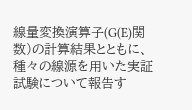線量変換演算子(G(E)関数)の計算結果とともに、種々の線源を用いた実証試験について報告す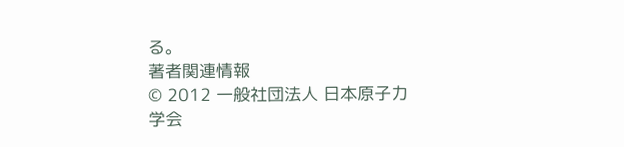る。
著者関連情報
© 2012 一般社団法人 日本原子力学会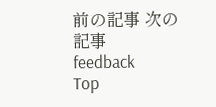前の記事 次の記事
feedback
Top